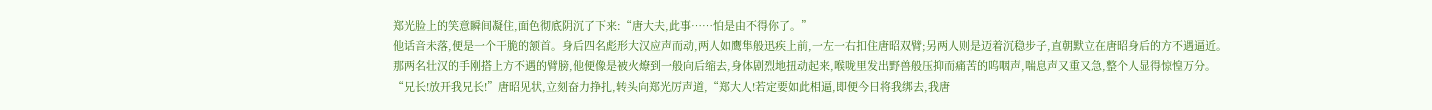郑光脸上的笑意瞬间凝住,面色彻底阴沉了下来:“唐大夫,此事……怕是由不得你了。”
他话音未落,便是一个干脆的颔首。身后四名彪形大汉应声而动,两人如鹰隼般迅疾上前,一左一右扣住唐昭双臂;另两人则是迈着沉稳步子,直朝默立在唐昭身后的方不遇逼近。
那两名壮汉的手刚搭上方不遇的臂膀,他便像是被火燎到一般向后缩去,身体剧烈地扭动起来,喉咙里发出野兽般压抑而痛苦的呜咽声,喘息声又重又急,整个人显得惊惶万分。
“兄长!放开我兄长!”唐昭见状,立刻奋力挣扎,转头向郑光厉声道,“郑大人!若定要如此相逼,即便今日将我绑去,我唐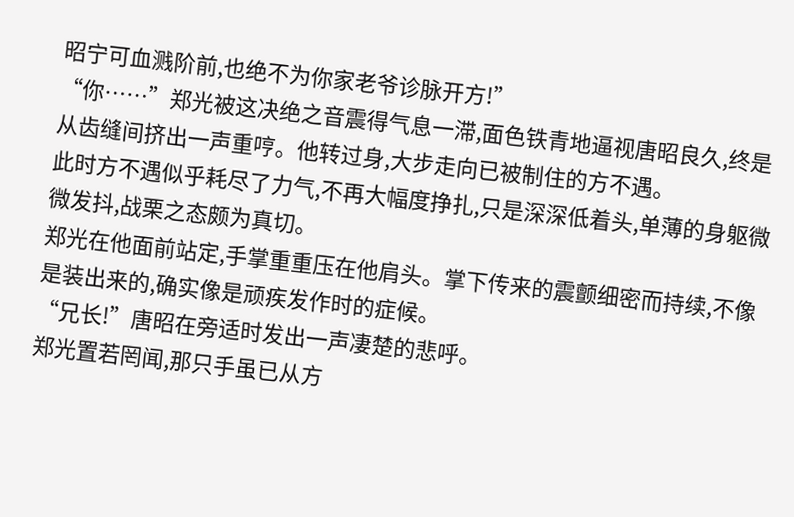昭宁可血溅阶前,也绝不为你家老爷诊脉开方!”
“你……”郑光被这决绝之音震得气息一滞,面色铁青地逼视唐昭良久,终是从齿缝间挤出一声重哼。他转过身,大步走向已被制住的方不遇。
此时方不遇似乎耗尽了力气,不再大幅度挣扎,只是深深低着头,单薄的身躯微微发抖,战栗之态颇为真切。
郑光在他面前站定,手掌重重压在他肩头。掌下传来的震颤细密而持续,不像是装出来的,确实像是顽疾发作时的症候。
“兄长!”唐昭在旁适时发出一声凄楚的悲呼。
郑光置若罔闻,那只手虽已从方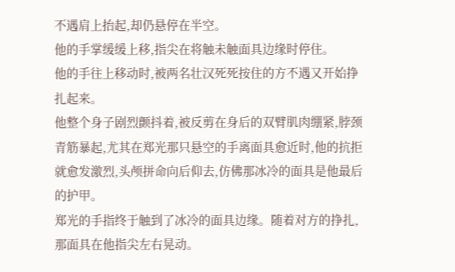不遇肩上抬起,却仍悬停在半空。
他的手掌缓缓上移,指尖在将触未触面具边缘时停住。
他的手往上移动时,被两名壮汉死死按住的方不遇又开始挣扎起来。
他整个身子剧烈颤抖着,被反剪在身后的双臂肌肉绷紧,脖颈青筋暴起,尤其在郑光那只悬空的手离面具愈近时,他的抗拒就愈发激烈,头颅拼命向后仰去,仿佛那冰冷的面具是他最后的护甲。
郑光的手指终于触到了冰冷的面具边缘。随着对方的挣扎,那面具在他指尖左右晃动。